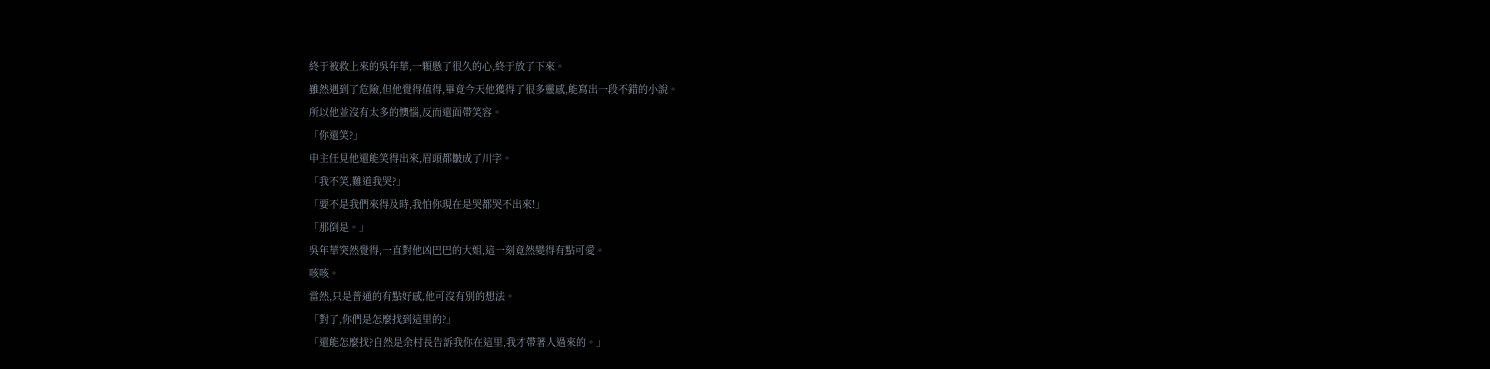終于被救上來的吳年華,一顆懸了很久的心,終于放了下來。
雖然遇到了危險,但他覺得值得,畢竟今天他獲得了很多靈感,能寫出一段不錯的小說。
所以他並沒有太多的懊惱,反而還面帶笑容。
「你還笑?」
申主任見他還能笑得出來,眉頭都皺成了川字。
「我不笑,難道我哭?」
「要不是我們來得及時,我怕你現在是哭都哭不出來!」
「那倒是。」
吳年華突然覺得,一直對他凶巴巴的大姐,這一刻竟然變得有點可愛。
咳咳。
當然,只是普通的有點好感,他可沒有別的想法。
「對了,你們是怎麼找到這里的?」
「還能怎麼找?自然是余村長告訴我你在這里,我才帶著人過來的。」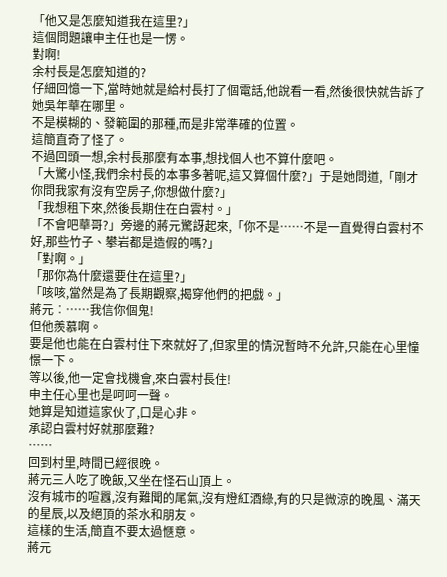「他又是怎麼知道我在這里?」
這個問題讓申主任也是一愣。
對啊!
余村長是怎麼知道的?
仔細回憶一下,當時她就是給村長打了個電話,他說看一看,然後很快就告訴了她吳年華在哪里。
不是模糊的、發範圍的那種,而是非常準確的位置。
這簡直奇了怪了。
不過回頭一想,余村長那麼有本事,想找個人也不算什麼吧。
「大驚小怪,我們余村長的本事多著呢,這又算個什麼?」于是她問道,「剛才你問我家有沒有空房子,你想做什麼?」
「我想租下來,然後長期住在白雲村。」
「不會吧華哥?」旁邊的蔣元驚訝起來,「你不是……不是一直覺得白雲村不好,那些竹子、攀岩都是造假的嗎?」
「對啊。」
「那你為什麼還要住在這里?」
「咳咳,當然是為了長期觀察,揭穿他們的把戲。」
蔣元︰……我信你個鬼!
但他羨慕啊。
要是他也能在白雲村住下來就好了,但家里的情況暫時不允許,只能在心里憧憬一下。
等以後,他一定會找機會,來白雲村長住!
申主任心里也是呵呵一聲。
她算是知道這家伙了,口是心非。
承認白雲村好就那麼難?
……
回到村里,時間已經很晚。
蔣元三人吃了晚飯,又坐在怪石山頂上。
沒有城市的喧囂,沒有難聞的尾氣,沒有燈紅酒綠,有的只是微涼的晚風、滿天的星辰,以及絕頂的茶水和朋友。
這樣的生活,簡直不要太過愜意。
蔣元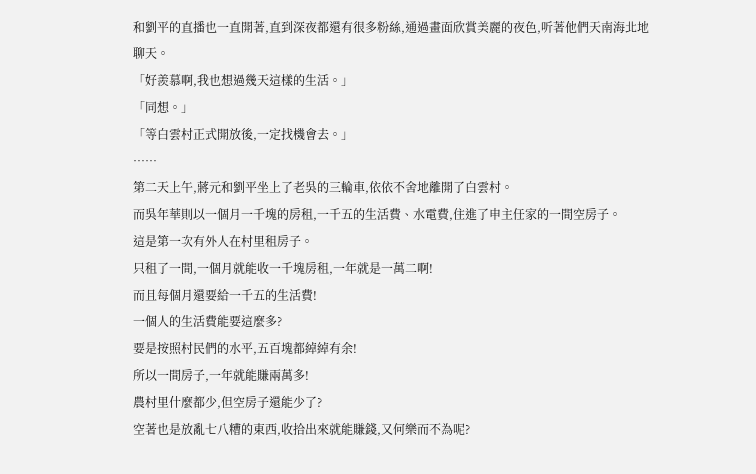和劉平的直播也一直開著,直到深夜都還有很多粉絲,通過畫面欣賞美麗的夜色,听著他們天南海北地聊天。
「好羨慕啊,我也想過幾天這樣的生活。」
「同想。」
「等白雲村正式開放後,一定找機會去。」
……
第二天上午,蔣元和劉平坐上了老吳的三輪車,依依不舍地離開了白雲村。
而吳年華則以一個月一千塊的房租,一千五的生活費、水電費,住進了申主任家的一間空房子。
這是第一次有外人在村里租房子。
只租了一間,一個月就能收一千塊房租,一年就是一萬二啊!
而且每個月還要給一千五的生活費!
一個人的生活費能要這麼多?
要是按照村民們的水平,五百塊都綽綽有余!
所以一間房子,一年就能賺兩萬多!
農村里什麼都少,但空房子還能少了?
空著也是放亂七八糟的東西,收拾出來就能賺錢,又何樂而不為呢?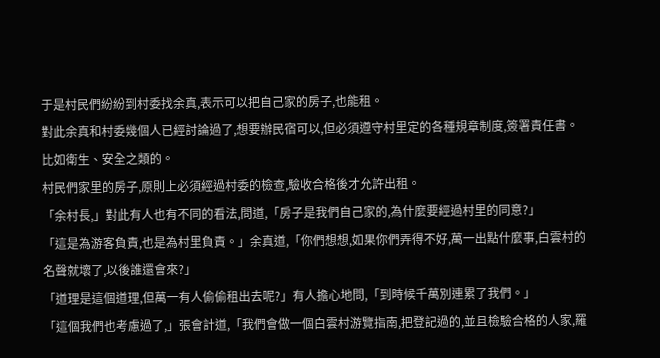于是村民們紛紛到村委找余真,表示可以把自己家的房子,也能租。
對此余真和村委幾個人已經討論過了,想要辦民宿可以,但必須遵守村里定的各種規章制度,簽署責任書。
比如衛生、安全之類的。
村民們家里的房子,原則上必須經過村委的檢查,驗收合格後才允許出租。
「余村長,」對此有人也有不同的看法,問道,「房子是我們自己家的,為什麼要經過村里的同意?」
「這是為游客負責,也是為村里負責。」余真道,「你們想想,如果你們弄得不好,萬一出點什麼事,白雲村的名聲就壞了,以後誰還會來?」
「道理是這個道理,但萬一有人偷偷租出去呢?」有人擔心地問,「到時候千萬別連累了我們。」
「這個我們也考慮過了,」張會計道,「我們會做一個白雲村游覽指南,把登記過的,並且檢驗合格的人家,羅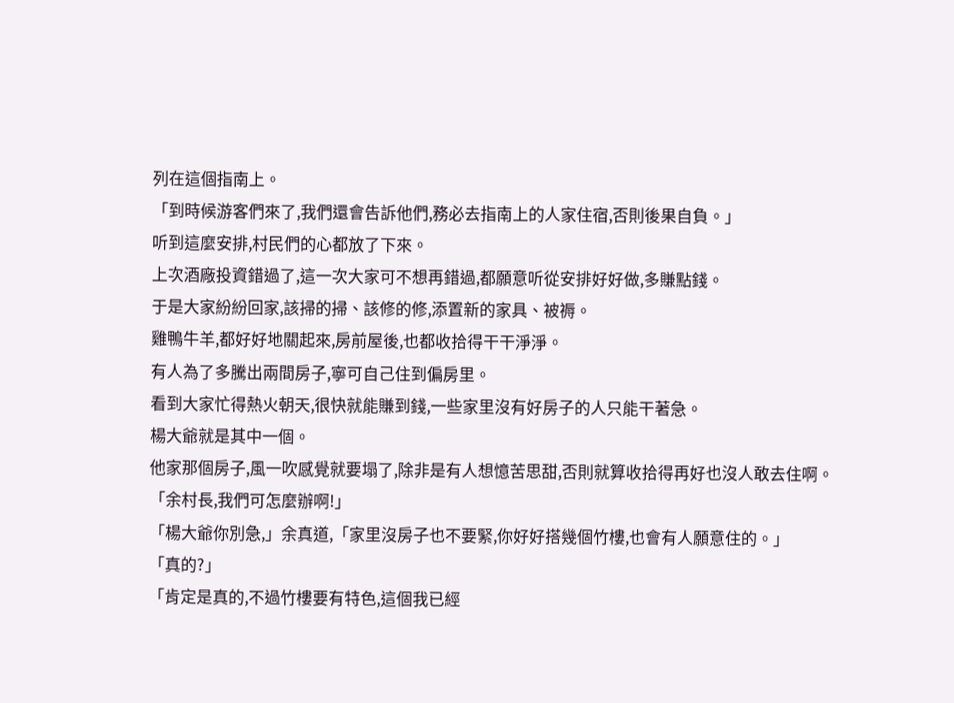列在這個指南上。
「到時候游客們來了,我們還會告訴他們,務必去指南上的人家住宿,否則後果自負。」
听到這麼安排,村民們的心都放了下來。
上次酒廠投資錯過了,這一次大家可不想再錯過,都願意听從安排好好做,多賺點錢。
于是大家紛紛回家,該掃的掃、該修的修,添置新的家具、被褥。
雞鴨牛羊,都好好地關起來,房前屋後,也都收拾得干干淨淨。
有人為了多騰出兩間房子,寧可自己住到偏房里。
看到大家忙得熱火朝天,很快就能賺到錢,一些家里沒有好房子的人只能干著急。
楊大爺就是其中一個。
他家那個房子,風一吹感覺就要塌了,除非是有人想憶苦思甜,否則就算收拾得再好也沒人敢去住啊。
「余村長,我們可怎麼辦啊!」
「楊大爺你別急,」余真道,「家里沒房子也不要緊,你好好搭幾個竹樓,也會有人願意住的。」
「真的?」
「肯定是真的,不過竹樓要有特色,這個我已經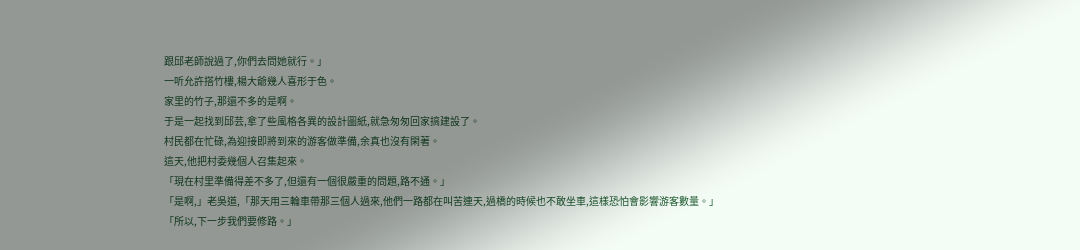跟邱老師說過了,你們去問她就行。」
一听允許搭竹樓,楊大爺幾人喜形于色。
家里的竹子,那還不多的是啊。
于是一起找到邱芸,拿了些風格各異的設計圖紙,就急匆匆回家搞建設了。
村民都在忙碌,為迎接即將到來的游客做準備,余真也沒有閑著。
這天,他把村委幾個人召集起來。
「現在村里準備得差不多了,但還有一個很嚴重的問題,路不通。」
「是啊,」老吳道,「那天用三輪車帶那三個人過來,他們一路都在叫苦連天,過橋的時候也不敢坐車,這樣恐怕會影響游客數量。」
「所以,下一步我們要修路。」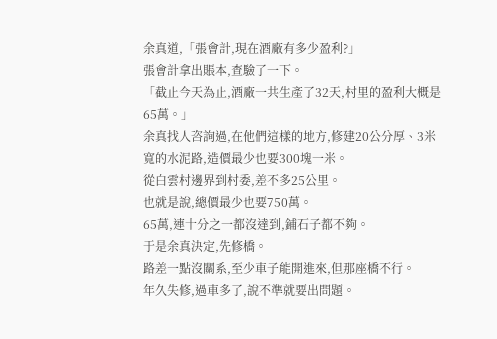余真道,「張會計,現在酒廠有多少盈利?」
張會計拿出賬本,查驗了一下。
「截止今天為止,酒廠一共生產了32天,村里的盈利大概是65萬。」
余真找人咨詢過,在他們這樣的地方,修建20公分厚、3米寬的水泥路,造價最少也要300塊一米。
從白雲村邊界到村委,差不多25公里。
也就是說,總價最少也要750萬。
65萬,連十分之一都沒達到,鋪石子都不夠。
于是余真決定,先修橋。
路差一點沒關系,至少車子能開進來,但那座橋不行。
年久失修,過車多了,說不準就要出問題。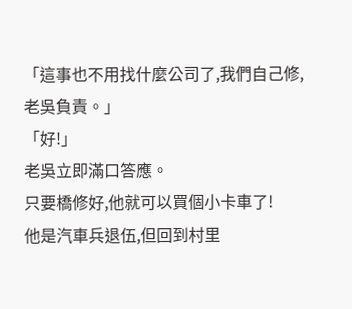「這事也不用找什麼公司了,我們自己修,老吳負責。」
「好!」
老吳立即滿口答應。
只要橋修好,他就可以買個小卡車了!
他是汽車兵退伍,但回到村里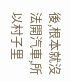後,根本就沒法開汽車,所以村子里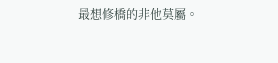最想修橋的非他莫屬。